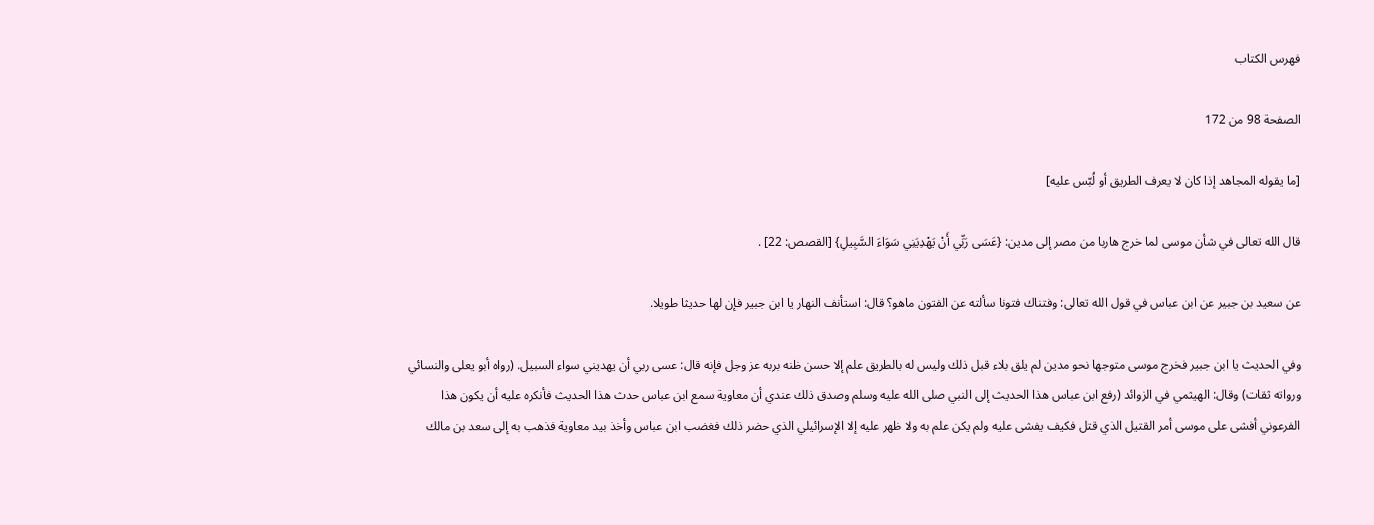فهرس الكتاب

الصفحة 98 من 172

[ما يقوله المجاهد إذا كان لا يعرف الطريق أو لُبّس عليه]

قال الله تعالى في شأن موسى لما خرج هاربا من مصر إلى مدين: {عَسَى رَبِّي أَنْ يَهْدِيَنِي سَوَاءَ السَّبِيلِ} [القصص: 22] .

عن سعيد بن جبير عن ابن عباس في قول الله تعالى: وفتناك فتونا سألته عن الفتون ماهو؟ قال: استأنف النهار يا ابن جبير فإن لها حديثا طويلا.

وفي الحديث يا ابن جبير فخرج موسى متوجها نحو مدين لم يلق بلاء قبل ذلك وليس له بالطريق علم إلا حسن ظنه بربه عز وجل فإنه قال: عسى ربي أن يهديني سواء السبيل. (رواه أبو يعلى والنسائي ورواته ثقات) وقال: الهيثمي في الزوائد (رفع ابن عباس هذا الحديث إلى النبي صلى الله عليه وسلم وصدق ذلك عندي أن معاوية سمع ابن عباس حدث هذا الحديث فأنكره عليه أن يكون هذا الفرعوني أفشى على موسى أمر القتيل الذي قتل فكيف يفشى عليه ولم يكن علم به ولا ظهر عليه إلا الإسرائيلي الذي حضر ذلك فغضب ابن عباس وأخذ بيد معاوية فذهب به إلى سعد بن مالك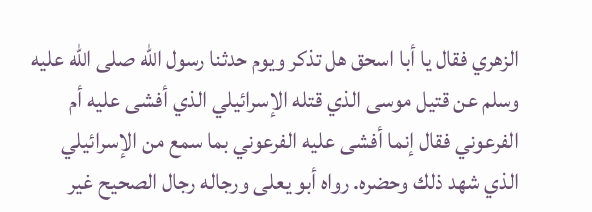الزهري فقال يا أبا اسحق هل تذكر ويوم حدثنا رسول الله صلى الله عليه وسلم عن قتيل موسى الذي قتله الإسرائيلي الذي أفشى عليه أم الفرعوني فقال إنما أفشى عليه الفرعوني بما سمع من الإسرائيلي الذي شهد ذلك وحضره. رواه أبو يعلى ورجاله رجال الصحيح غير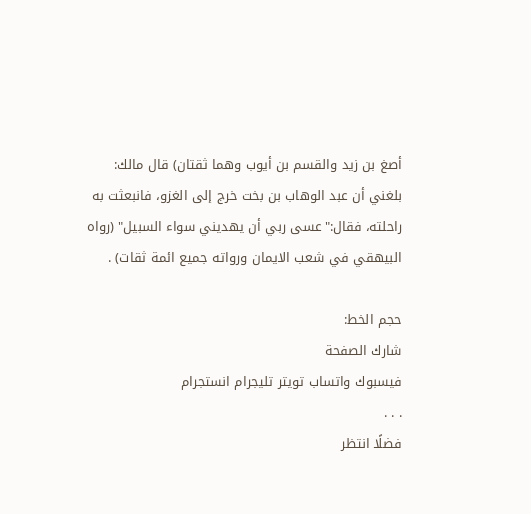أصغ بن زيد والقسم بن أيوب وهما ثقتان) قال مالك: بلغني أن عبد الوهاب بن بخت خرج إلى الغزو، فانبعثت به راحلته، فقال:"عسى ربي أن يهديني سواء السبيل" (رواه البيهقي في شعب الايمان ورواته جميع ائمة ثقات) .

حجم الخط:
شارك الصفحة
فيسبوك واتساب تويتر تليجرام انستجرام
. . .
فضلًا انتظر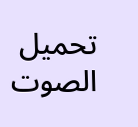تحميل الصوت